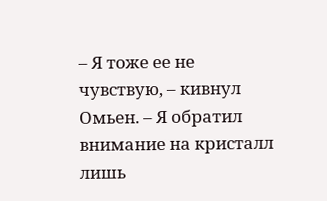– Я тоже ее не чувствую, – кивнул Омьен. – Я обратил внимание на кристалл лишь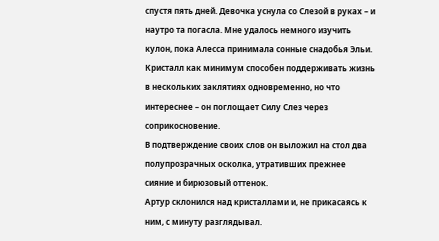спустя пять дней. Девочка уснула со Слезой в руках – и наутро та погасла. Мне удалось немного изучить кулон, пока Алесса принимала сонные снадобья Эльи. Кристалл как минимум способен поддерживать жизнь в нескольких заклятиях одновременно, но что интереснее – он поглощает Силу Слез через соприкосновение.
В подтверждение своих слов он выложил на стол два полупрозрачных осколка, утративших прежнее сияние и бирюзовый оттенок.
Артур склонился над кристаллами и, не прикасаясь к ним, с минуту разглядывал.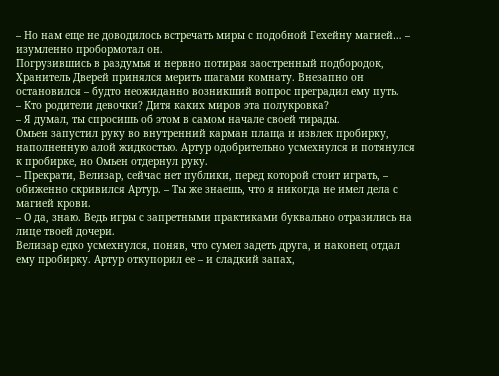– Но нам еще не доводилось встречать миры с подобной Гехейну магией… – изумленно пробормотал он.
Погрузившись в раздумья и нервно потирая заостренный подбородок, Хранитель Дверей принялся мерить шагами комнату. Внезапно он остановился – будто неожиданно возникший вопрос преградил ему путь.
– Кто родители девочки? Дитя каких миров эта полукровка?
– Я думал, ты спросишь об этом в самом начале своей тирады.
Омьен запустил руку во внутренний карман плаща и извлек пробирку, наполненную алой жидкостью. Артур одобрительно усмехнулся и потянулся к пробирке, но Омьен отдернул руку.
– Прекрати, Велизар, сейчас нет публики, перед которой стоит играть, – обиженно скривился Артур. – Ты же знаешь, что я никогда не имел дела с магией крови.
– О да, знаю. Ведь игры с запретными практиками буквально отразились на лице твоей дочери.
Велизар едко усмехнулся, поняв, что сумел задеть друга, и наконец отдал ему пробирку. Артур откупорил ее – и сладкий запах,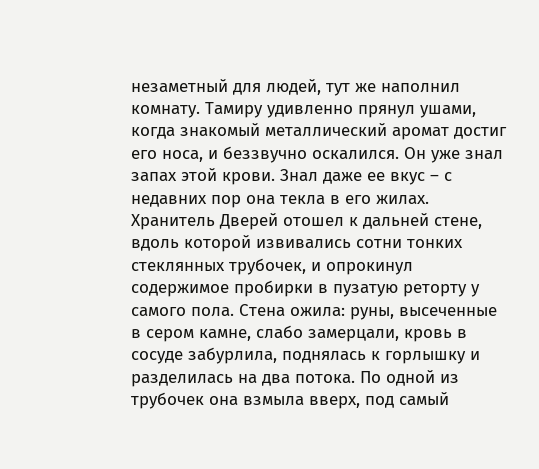незаметный для людей, тут же наполнил комнату. Тамиру удивленно прянул ушами, когда знакомый металлический аромат достиг его носа, и беззвучно оскалился. Он уже знал запах этой крови. Знал даже ее вкус – с недавних пор она текла в его жилах.
Хранитель Дверей отошел к дальней стене, вдоль которой извивались сотни тонких стеклянных трубочек, и опрокинул содержимое пробирки в пузатую реторту у самого пола. Стена ожила: руны, высеченные в сером камне, слабо замерцали, кровь в сосуде забурлила, поднялась к горлышку и разделилась на два потока. По одной из трубочек она взмыла вверх, под самый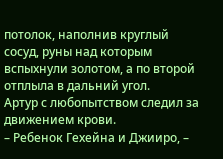потолок, наполнив круглый сосуд, руны над которым вспыхнули золотом, а по второй отплыла в дальний угол.
Артур с любопытством следил за движением крови.
– Ребенок Гехейна и Джииро, –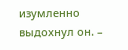изумленно выдохнул он. –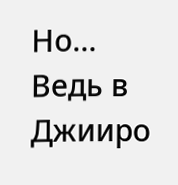Но… Ведь в Джииро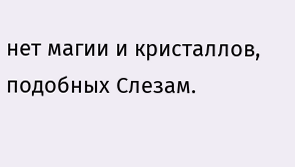нет магии и кристаллов, подобных Слезам.